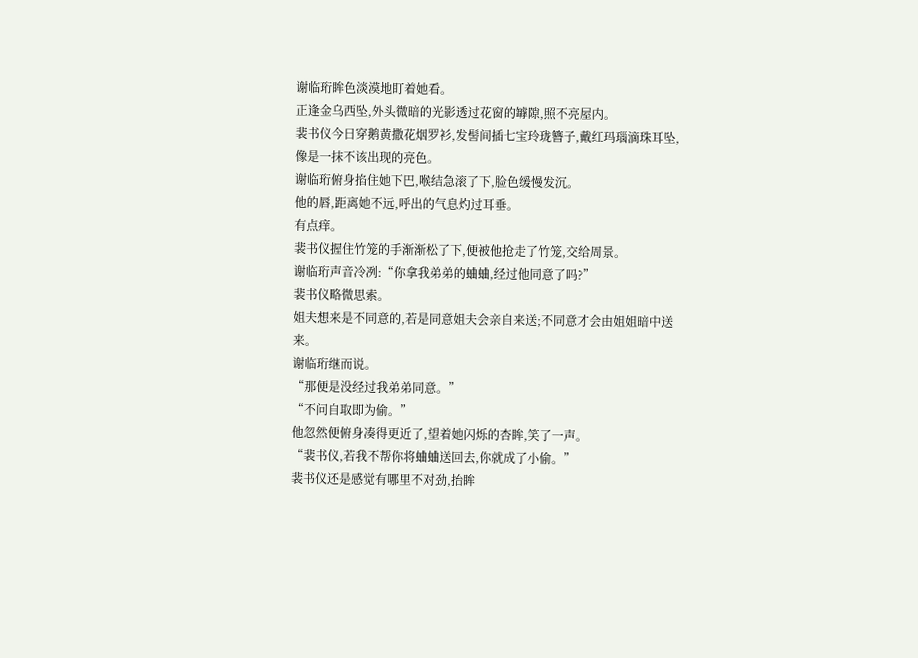谢临珩眸色淡漠地盯着她看。
正逢金乌西坠,外头微暗的光影透过花窗的罅隙,照不亮屋内。
裴书仪今日穿鹅黄撒花烟罗衫,发髻间插七宝玲珑簪子,戴红玛瑙滴珠耳坠,像是一抹不该出现的亮色。
谢临珩俯身掐住她下巴,喉结急滚了下,脸色缓慢发沉。
他的唇,距离她不远,呼出的气息灼过耳垂。
有点痒。
裴书仪握住竹笼的手渐渐松了下,便被他抢走了竹笼,交给周景。
谢临珩声音冷冽:“你拿我弟弟的蛐蛐,经过他同意了吗?”
裴书仪略微思索。
姐夫想来是不同意的,若是同意姐夫会亲自来送;不同意才会由姐姐暗中送来。
谢临珩继而说。
“那便是没经过我弟弟同意。”
“不问自取即为偷。”
他忽然便俯身凑得更近了,望着她闪烁的杏眸,笑了一声。
“裴书仪,若我不帮你将蛐蛐送回去,你就成了小偷。”
裴书仪还是感觉有哪里不对劲,抬眸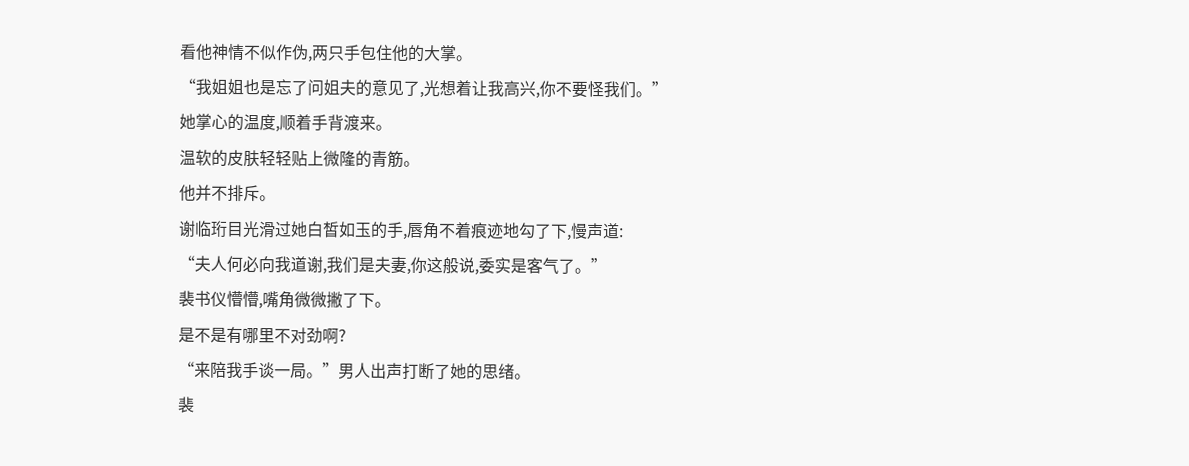看他神情不似作伪,两只手包住他的大掌。
“我姐姐也是忘了问姐夫的意见了,光想着让我高兴,你不要怪我们。”
她掌心的温度,顺着手背渡来。
温软的皮肤轻轻贴上微隆的青筋。
他并不排斥。
谢临珩目光滑过她白皙如玉的手,唇角不着痕迹地勾了下,慢声道:
“夫人何必向我道谢,我们是夫妻,你这般说,委实是客气了。”
裴书仪懵懵,嘴角微微撇了下。
是不是有哪里不对劲啊?
“来陪我手谈一局。”男人出声打断了她的思绪。
裴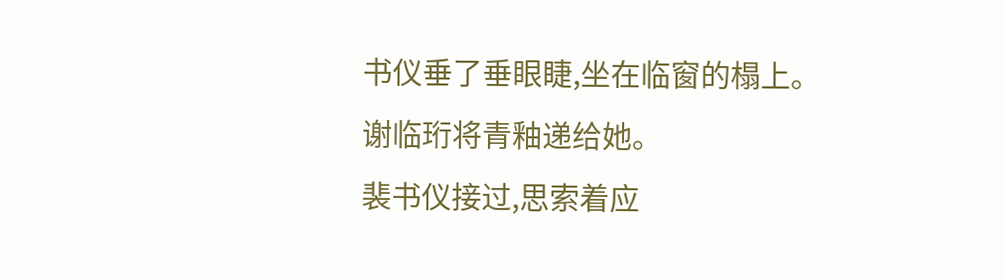书仪垂了垂眼睫,坐在临窗的榻上。
谢临珩将青釉递给她。
裴书仪接过,思索着应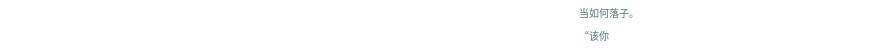当如何落子。
“该你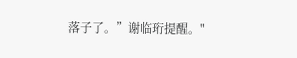落子了。”谢临珩提醒。"